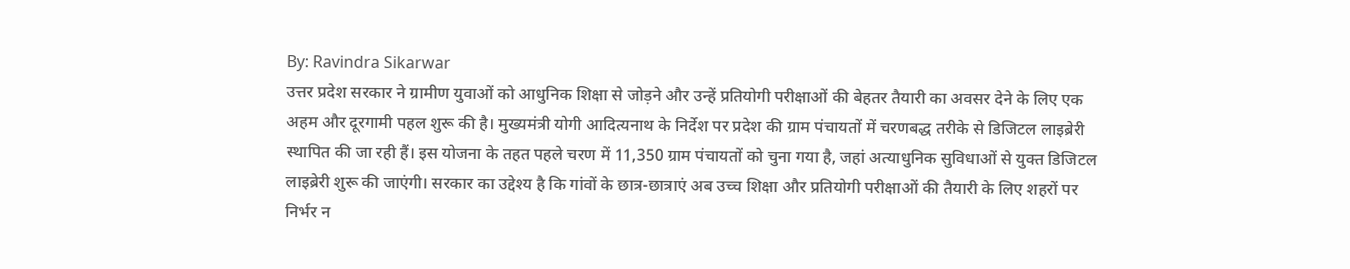By: Ravindra Sikarwar
उत्तर प्रदेश सरकार ने ग्रामीण युवाओं को आधुनिक शिक्षा से जोड़ने और उन्हें प्रतियोगी परीक्षाओं की बेहतर तैयारी का अवसर देने के लिए एक अहम और दूरगामी पहल शुरू की है। मुख्यमंत्री योगी आदित्यनाथ के निर्देश पर प्रदेश की ग्राम पंचायतों में चरणबद्ध तरीके से डिजिटल लाइब्रेरी स्थापित की जा रही हैं। इस योजना के तहत पहले चरण में 11,350 ग्राम पंचायतों को चुना गया है, जहां अत्याधुनिक सुविधाओं से युक्त डिजिटल लाइब्रेरी शुरू की जाएंगी। सरकार का उद्देश्य है कि गांवों के छात्र-छात्राएं अब उच्च शिक्षा और प्रतियोगी परीक्षाओं की तैयारी के लिए शहरों पर निर्भर न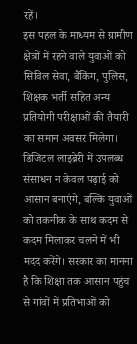रहें।
इस पहल के माध्यम से ग्रामीण क्षेत्रों में रहने वाले युवाओं को सिविल सेवा, बैंकिंग, पुलिस, शिक्षक भर्ती सहित अन्य प्रतियोगी परीक्षाओं की तैयारी का समान अवसर मिलेगा। डिजिटल लाइब्रेरी में उपलब्ध संसाधन न केवल पढ़ाई को आसान बनाएंगे, बल्कि युवाओं को तकनीक के साथ कदम से कदम मिलाकर चलने में भी मदद करेंगे। सरकार का मानना है कि शिक्षा तक आसान पहुंच से गांवों में प्रतिभाओं को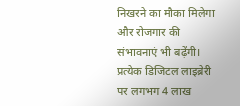निखरने का मौका मिलेगा और रोजगार की संभावनाएं भी बढ़ेंगी।
प्रत्येक डिजिटल लाइब्रेरी पर लगभग 4 लाख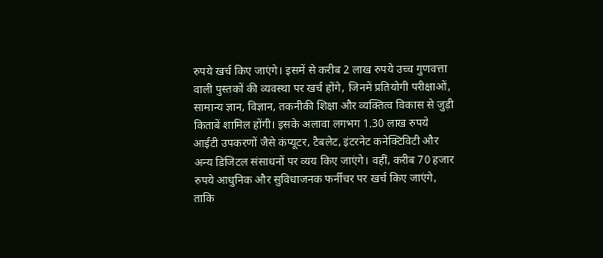रुपये खर्च किए जाएंगे। इसमें से करीब 2 लाख रुपये उच्च गुणवत्ता वाली पुस्तकों की व्यवस्था पर खर्च होंगे, जिनमें प्रतियोगी परीक्षाओं, सामान्य ज्ञान, विज्ञान, तकनीकी शिक्षा और व्यक्तित्व विकास से जुड़ी किताबें शामिल होंगी। इसके अलावा लगभग 1.30 लाख रुपये आईटी उपकरणों जैसे कंप्यूटर, टैबलेट, इंटरनेट कनेक्टिविटी और अन्य डिजिटल संसाधनों पर व्यय किए जाएंगे। वहीं, करीब 70 हजार रुपये आधुनिक और सुविधाजनक फर्नीचर पर खर्च किए जाएंगे, ताकि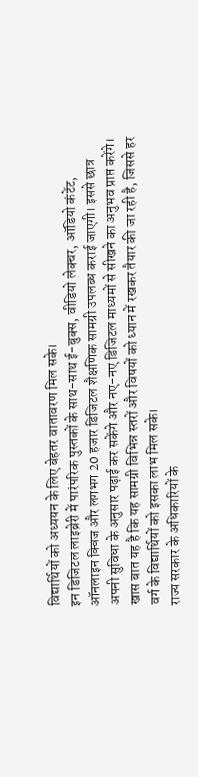विद्यार्थियों को अध्ययन के लिए बेहतर वातावरण मिल सके।
इन डिजिटल लाइब्रेरी में पारंपरिक पुस्तकों के साथ-साथ ई-बुक्स, वीडियो लेक्चर, ऑडियो कंटेंट, ऑनलाइन क्विज और लगभग 20 हजार डिजिटल शैक्षणिक सामग्री उपलब्ध कराई जाएगी। इससे छात्र अपनी सुविधा के अनुसार पढ़ाई कर सकेंगे और नए-नए डिजिटल माध्यमों से सीखने का अनुभव प्राप्त करेंगे। खास बात यह है कि यह सामग्री विभिन्न स्तरों और विषयों को ध्यान में रखकर तैयार की जा रही है, जिससे हर वर्ग के विद्यार्थियों को इसका लाभ मिल सके।
राज्य सरकार के अधिकारियों के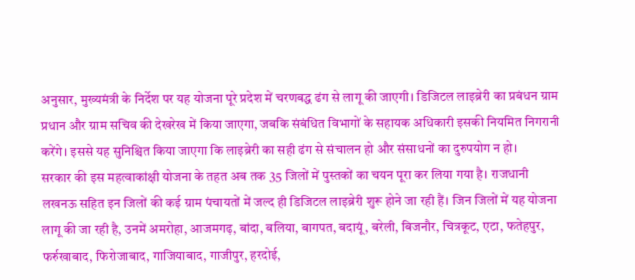अनुसार, मुख्यमंत्री के निर्देश पर यह योजना पूरे प्रदेश में चरणबद्ध ढंग से लागू की जाएगी। डिजिटल लाइब्रेरी का प्रबंधन ग्राम प्रधान और ग्राम सचिव की देखरेख में किया जाएगा, जबकि संबंधित विभागों के सहायक अधिकारी इसकी नियमित निगरानी करेंगे। इससे यह सुनिश्चित किया जाएगा कि लाइब्रेरी का सही ढंग से संचालन हो और संसाधनों का दुरुपयोग न हो।
सरकार की इस महत्वाकांक्षी योजना के तहत अब तक 35 जिलों में पुस्तकों का चयन पूरा कर लिया गया है। राजधानी लखनऊ सहित इन जिलों की कई ग्राम पंचायतों में जल्द ही डिजिटल लाइब्रेरी शुरू होने जा रही हैं। जिन जिलों में यह योजना लागू की जा रही है, उनमें अमरोहा, आजमगढ़, बांदा, बलिया, बागपत, बदायूं, बरेली, बिजनौर, चित्रकूट, एटा, फतेहपुर, फर्रुखाबाद, फिरोजाबाद, गाजियाबाद, गाजीपुर, हरदोई,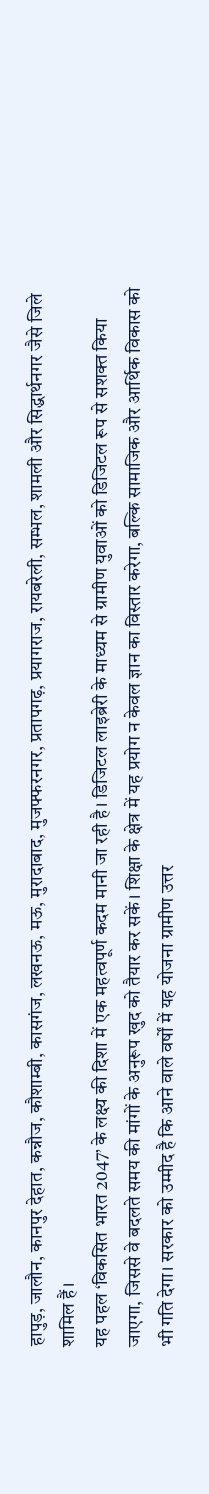हापुड़, जालौन, कानपुर देहात, कन्नौज, कौशाम्बी, कासगंज, लखनऊ, मऊ, मुरादाबाद, मुजफ्फरनगर, प्रतापगढ़, प्रयागराज, रायबरेली, सम्भल, शामली और सिद्धार्थनगर जैसे जिले शामिल हैं।
यह पहल ‘विकसित भारत 2047’ के लक्ष्य की दिशा में एक महत्वपूर्ण कदम मानी जा रही है। डिजिटल लाइब्रेरी के माध्यम से ग्रामीण युवाओं को डिजिटल रूप से सशक्त किया जाएगा, जिससे वे बदलते समय की मांगों के अनुरूप खुद को तैयार कर सकें। शिक्षा के क्षेत्र में यह प्रयोग न केवल ज्ञान का विस्तार करेगा, बल्कि सामाजिक और आर्थिक विकास को भी गति देगा। सरकार को उम्मीद है कि आने वाले वर्षों में यह योजना ग्रामीण उत्तर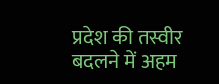प्रदेश की तस्वीर बदलने में अहम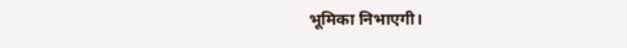भूमिका निभाएगी।